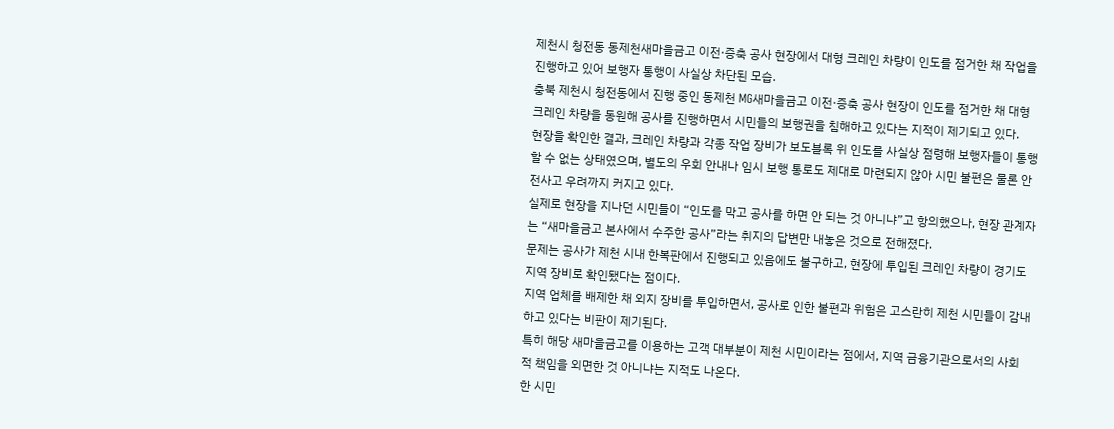제천시 청전동 동제천새마을금고 이전·증축 공사 현장에서 대형 크레인 차량이 인도를 점거한 채 작업을 진행하고 있어 보행자 통행이 사실상 차단된 모습.
충북 제천시 청전동에서 진행 중인 동제천 MG새마을금고 이전·증축 공사 현장이 인도를 점거한 채 대형 크레인 차량을 동원해 공사를 진행하면서 시민들의 보행권을 침해하고 있다는 지적이 제기되고 있다.
현장을 확인한 결과, 크레인 차량과 각종 작업 장비가 보도블록 위 인도를 사실상 점령해 보행자들이 통행할 수 없는 상태였으며, 별도의 우회 안내나 임시 보행 통로도 제대로 마련되지 않아 시민 불편은 물론 안전사고 우려까지 커지고 있다.
실제로 현장을 지나던 시민들이 “인도를 막고 공사를 하면 안 되는 것 아니냐”고 항의했으나, 현장 관계자는 “새마을금고 본사에서 수주한 공사”라는 취지의 답변만 내놓은 것으로 전해졌다.
문제는 공사가 제천 시내 한복판에서 진행되고 있음에도 불구하고, 현장에 투입된 크레인 차량이 경기도 지역 장비로 확인됐다는 점이다.
지역 업체를 배제한 채 외지 장비를 투입하면서, 공사로 인한 불편과 위험은 고스란히 제천 시민들이 감내하고 있다는 비판이 제기된다.
특히 해당 새마을금고를 이용하는 고객 대부분이 제천 시민이라는 점에서, 지역 금융기관으로서의 사회적 책임을 외면한 것 아니냐는 지적도 나온다.
한 시민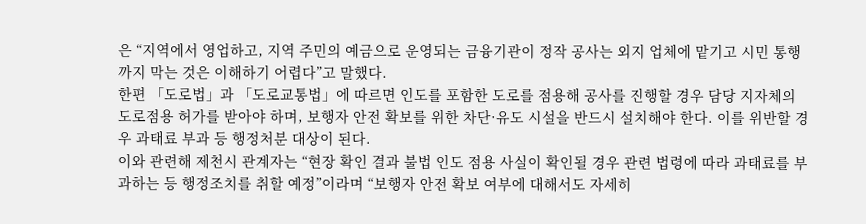은 “지역에서 영업하고, 지역 주민의 예금으로 운영되는 금융기관이 정작 공사는 외지 업체에 맡기고 시민 통행까지 막는 것은 이해하기 어렵다”고 말했다.
한편 「도로법」과 「도로교통법」에 따르면 인도를 포함한 도로를 점용해 공사를 진행할 경우 담당 지자체의 도로점용 허가를 받아야 하며, 보행자 안전 확보를 위한 차단·유도 시설을 반드시 설치해야 한다. 이를 위반할 경우 과태료 부과 등 행정처분 대상이 된다.
이와 관련해 제천시 관계자는 “현장 확인 결과 불법 인도 점용 사실이 확인될 경우 관련 법령에 따라 과태료를 부과하는 등 행정조치를 취할 예정”이라며 “보행자 안전 확보 여부에 대해서도 자세히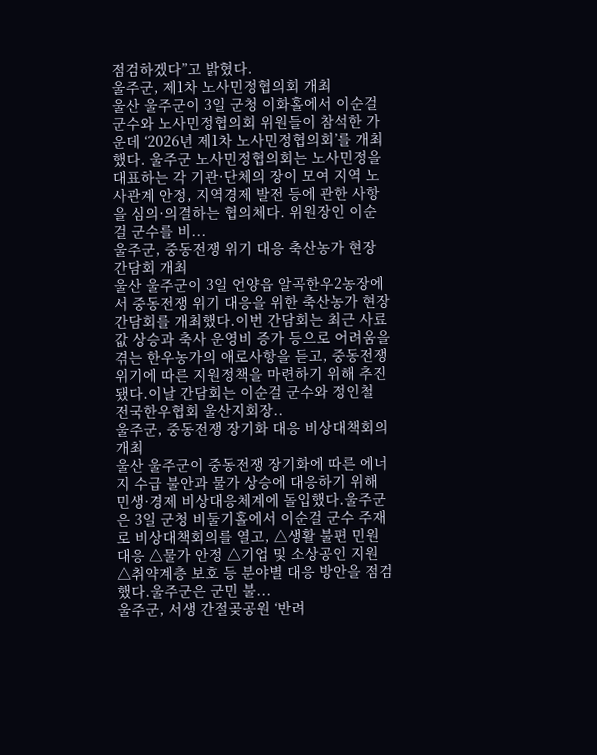점검하겠다”고 밝혔다.
울주군, 제1차 노사민정협의회 개최
울산 울주군이 3일 군청 이화홀에서 이순걸 군수와 노사민정협의회 위원들이 참석한 가운데 ‘2026년 제1차 노사민정협의회’를 개최했다. 울주군 노사민정협의회는 노사민정을 대표하는 각 기관·단체의 장이 모여 지역 노사관계 안정, 지역경제 발전 등에 관한 사항을 심의·의결하는 협의체다. 위원장인 이순걸 군수를 비...
울주군, 중동전쟁 위기 대응 축산농가 현장 간담회 개최
울산 울주군이 3일 언양읍 알곡한우2농장에서 중동전쟁 위기 대응을 위한 축산농가 현장 간담회를 개최했다.이번 간담회는 최근 사료값 상승과 축사 운영비 증가 등으로 어려움을 겪는 한우농가의 애로사항을 듣고, 중동전쟁 위기에 따른 지원정책을 마련하기 위해 추진됐다.이날 간담회는 이순걸 군수와 정인철 전국한우협회 울산지회장..
울주군, 중동전쟁 장기화 대응 비상대책회의 개최
울산 울주군이 중동전쟁 장기화에 따른 에너지 수급 불안과 물가 상승에 대응하기 위해 민생·경제 비상대응체계에 돌입했다.울주군은 3일 군청 비둘기홀에서 이순걸 군수 주재로 비상대책회의를 열고, △생활 불편 민원 대응 △물가 안정 △기업 및 소상공인 지원 △취약계층 보호 등 분야별 대응 방안을 점검했다.울주군은 군민 불...
울주군, 서생 간절곶공원 ‘반려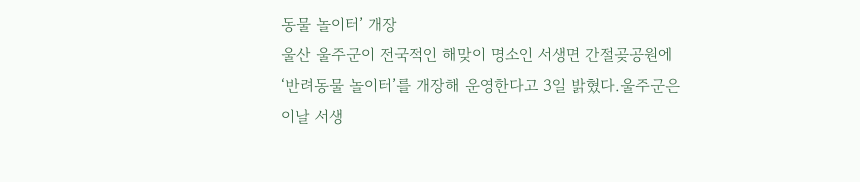동물 놀이터’ 개장
울산 울주군이 전국적인 해맞이 명소인 서생면 간절곶공원에 ‘반려동물 놀이터’를 개장해 운영한다고 3일 밝혔다.울주군은 이날 서생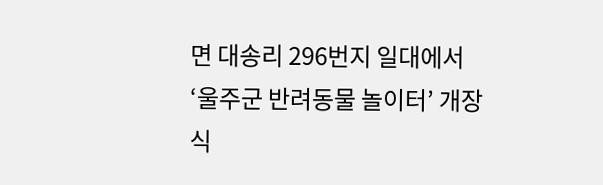면 대송리 296번지 일대에서 ‘울주군 반려동물 놀이터’ 개장식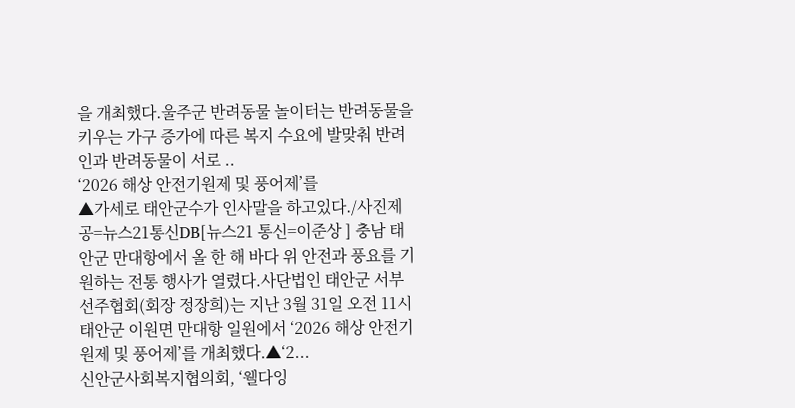을 개최했다.울주군 반려동물 놀이터는 반려동물을 키우는 가구 증가에 따른 복지 수요에 발맞춰 반려인과 반려동물이 서로 ..
‘2026 해상 안전기원제 및 풍어제’를
▲가세로 태안군수가 인사말을 하고있다./사진제공=뉴스21통신DB[뉴스21 통신=이준상 ] 충남 태안군 만대항에서 올 한 해 바다 위 안전과 풍요를 기원하는 전통 행사가 열렸다.사단법인 태안군 서부선주협회(회장 정장희)는 지난 3월 31일 오전 11시 태안군 이원면 만대항 일원에서 ‘2026 해상 안전기원제 및 풍어제’를 개최했다.▲‘2...
신안군사회복지협의회, ‘웰다잉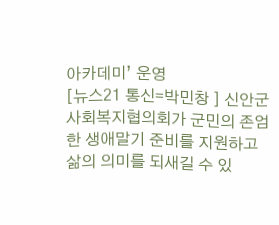아카데미’ 운영
[뉴스21 통신=박민창 ] 신안군사회복지협의회가 군민의 존엄한 생애말기 준비를 지원하고 삶의 의미를 되새길 수 있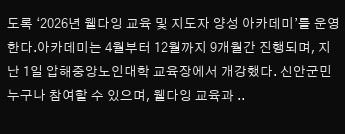도록 ‘2026년 웰다잉 교육 및 지도자 양성 아카데미’를 운영한다.아카데미는 4월부터 12월까지 9개월간 진행되며, 지난 1일 압해중앙노인대학 교육장에서 개강했다. 신안군민 누구나 참여할 수 있으며, 웰다잉 교육과 ..